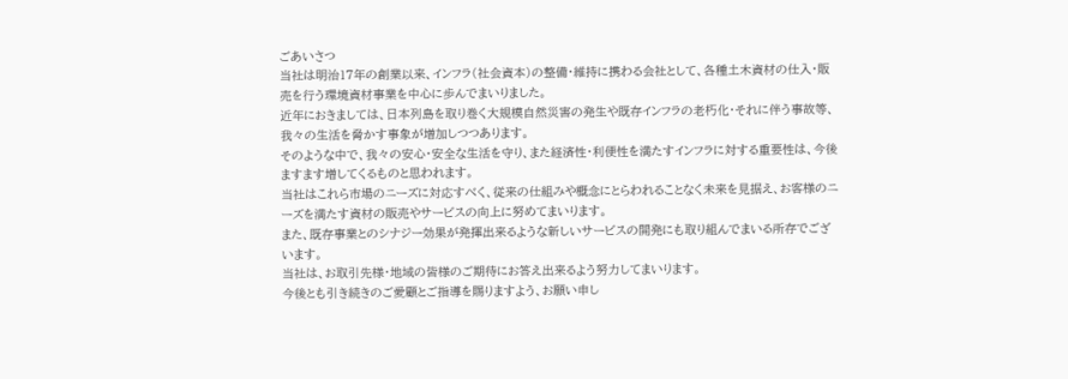ごあいさつ
当社は明治17年の創業以来、インフラ(社会資本)の整備・維持に携わる会社として、各種土木資材の仕入・販売を行う環境資材事業を中心に歩んでまいりました。
近年におきましては、日本列島を取り巻く大規模自然災害の発生や既存インフラの老朽化・それに伴う事故等、我々の生活を脅かす事象が増加しつつあります。
そのような中で、我々の安心・安全な生活を守り、また経済性・利便性を満たすインフラに対する重要性は、今後ますます増してくるものと思われます。
当社はこれら市場のニーズに対応すべく、従来の仕組みや概念にとらわれることなく未来を見据え、お客様のニーズを満たす資材の販売やサービスの向上に努めてまいります。
また、既存事業とのシナジー効果が発揮出来るような新しいサービスの開発にも取り組んでまいる所存でございます。
当社は、お取引先様・地域の皆様のご期待にお答え出来るよう努力してまいります。
今後とも引き続きのご愛顧とご指導を賜りますよう、お願い申し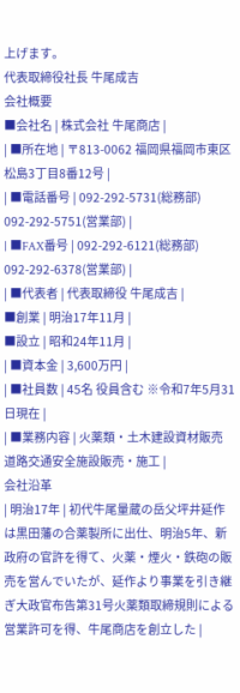上げます。
代表取締役社長 牛尾成吉
会社概要
■会社名 | 株式会社 牛尾商店 |
| ■所在地 | 〒813-0062 福岡県福岡市東区松島3丁目8番12号 |
| ■電話番号 | 092-292-5731(総務部) 092-292-5751(営業部) |
| ■FAX番号 | 092-292-6121(総務部) 092-292-6378(営業部) |
| ■代表者 | 代表取締役 牛尾成吉 |
■創業 | 明治17年11月 |
■設立 | 昭和24年11月 |
| ■資本金 | 3,600万円 |
| ■社員数 | 45名 役員含む ※令和7年5月31日現在 |
| ■業務内容 | 火薬類・土木建設資材販売 道路交通安全施設販売・施工 |
会社沿革
| 明治17年 | 初代牛尾量蔵の岳父坪井延作は黒田藩の合薬製所に出仕、明治5年、新政府の官許を得て、火薬・煙火・鉄砲の販売を営んでいたが、延作より事業を引き継ぎ大政官布告第31号火薬類取締規則による営業許可を得、牛尾商店を創立した |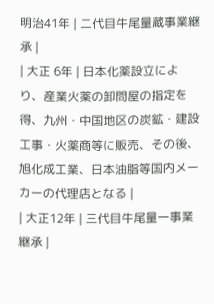明治41年 | 二代目牛尾量蔵事業継承 |
| 大正 6年 | 日本化薬設立により、産業火薬の卸問屋の指定を得、九州・中国地区の炭鉱・建設工事・火薬商等に販売、その後、旭化成工業、日本油脂等国内メーカーの代理店となる |
| 大正12年 | 三代目牛尾量一事業継承 |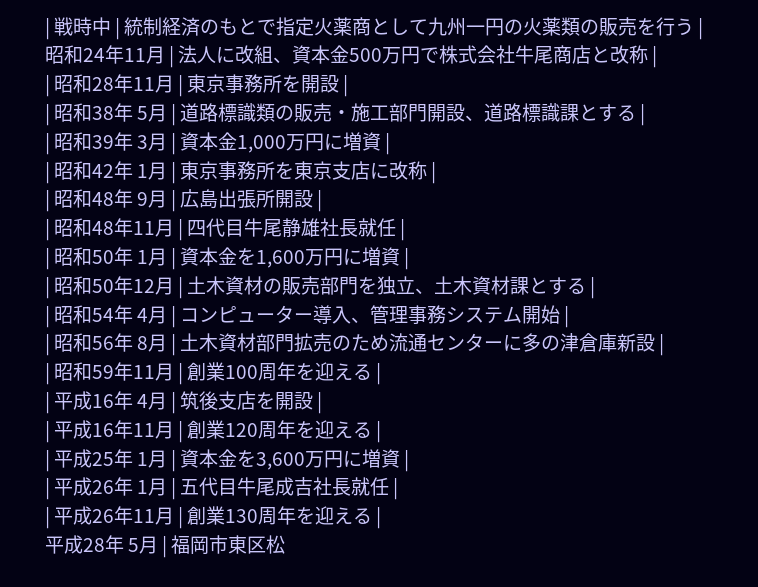| 戦時中 | 統制経済のもとで指定火薬商として九州一円の火薬類の販売を行う |
昭和24年11月 | 法人に改組、資本金500万円で株式会社牛尾商店と改称 |
| 昭和28年11月 | 東京事務所を開設 |
| 昭和38年 5月 | 道路標識類の販売・施工部門開設、道路標識課とする |
| 昭和39年 3月 | 資本金1,000万円に増資 |
| 昭和42年 1月 | 東京事務所を東京支店に改称 |
| 昭和48年 9月 | 広島出張所開設 |
| 昭和48年11月 | 四代目牛尾静雄社長就任 |
| 昭和50年 1月 | 資本金を1,600万円に増資 |
| 昭和50年12月 | 土木資材の販売部門を独立、土木資材課とする |
| 昭和54年 4月 | コンピューター導入、管理事務システム開始 |
| 昭和56年 8月 | 土木資材部門拡売のため流通センターに多の津倉庫新設 |
| 昭和59年11月 | 創業100周年を迎える |
| 平成16年 4月 | 筑後支店を開設 |
| 平成16年11月 | 創業120周年を迎える |
| 平成25年 1月 | 資本金を3,600万円に増資 |
| 平成26年 1月 | 五代目牛尾成吉社長就任 |
| 平成26年11月 | 創業130周年を迎える |
平成28年 5月 | 福岡市東区松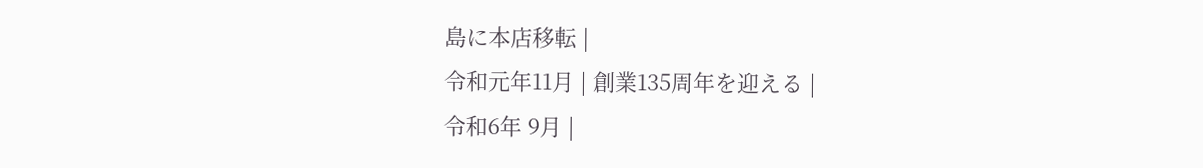島に本店移転 |
令和元年11月 | 創業135周年を迎える |
令和6年 9月 |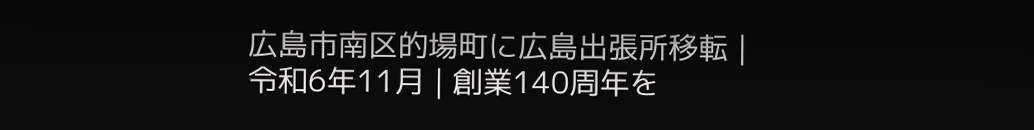広島市南区的場町に広島出張所移転 |
令和6年11月 | 創業140周年を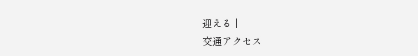迎える |
交通アクセス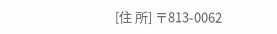[住 所] 〒813-0062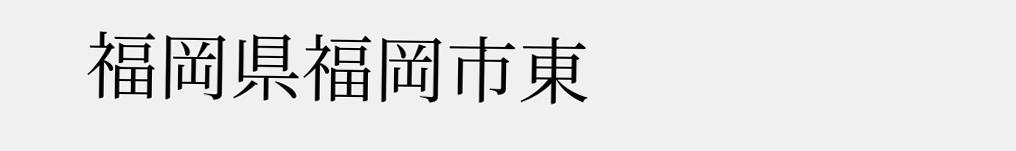福岡県福岡市東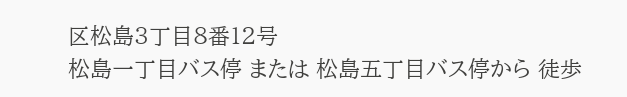区松島3丁目8番12号
松島一丁目バス停 または 松島五丁目バス停から 徒歩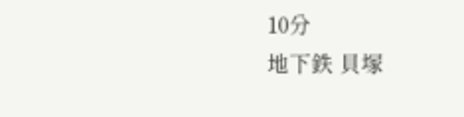10分
地下鉄 貝塚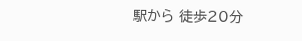駅から 徒歩20分